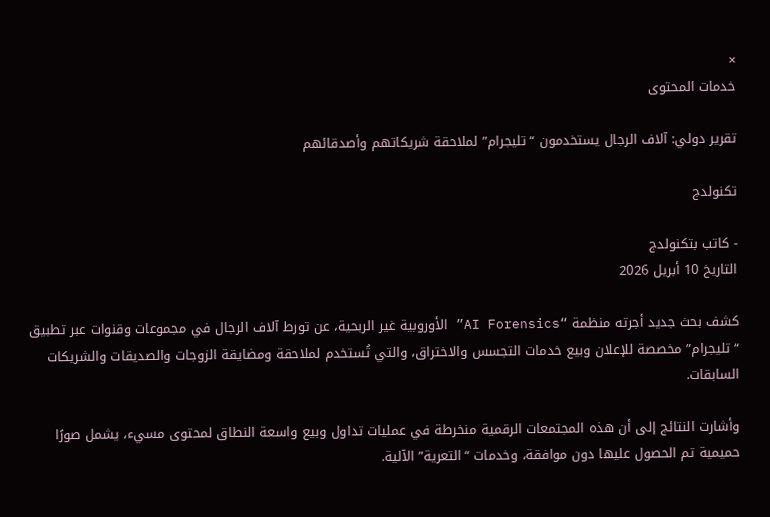×
خدمات المحتوى

تقرير دولي: آلاف الرجال يستخدمون “تليجرام” لملاحقة شريكاتهم وأصدقائهم

تكنولدج

- كاتب بتكنولدج
التاريخ 10 أبريل 2026

كشف بحث جديد أجرته منظمة “AI Forensics” الأوروبية غير الربحية، عن تورط آلاف الرجال في مجموعات وقنوات عبر تطبيق “تليجرام” مخصصة للإعلان وبيع خدمات التجسس والاختراق، والتي تُستخدم لملاحقة ومضايقة الزوجات والصديقات والشريكات السابقات.

وأشارت النتائج إلى أن هذه المجتمعات الرقمية منخرطة في عمليات تداول وبيع واسعة النطاق لمحتوى مسيء، يشمل صورًا حميمية تم الحصول عليها دون موافقة، وخدمات “التعرية” الآلية.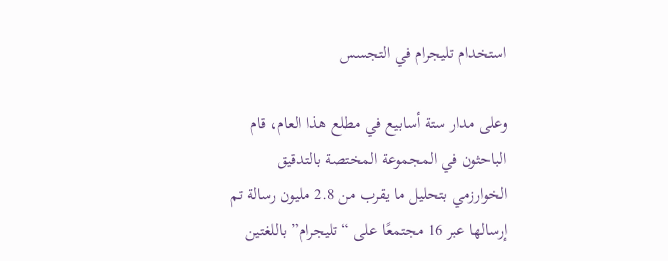استخدام تليجرام في التجسس

وعلى مدار ستة أسابيع في مطلع هذا العام، قام الباحثون في المجموعة المختصة بالتدقيق الخوارزمي بتحليل ما يقرب من 2.8 مليون رسالة تم إرسالها عبر 16 مجتمعًا على “تليجرام” باللغتين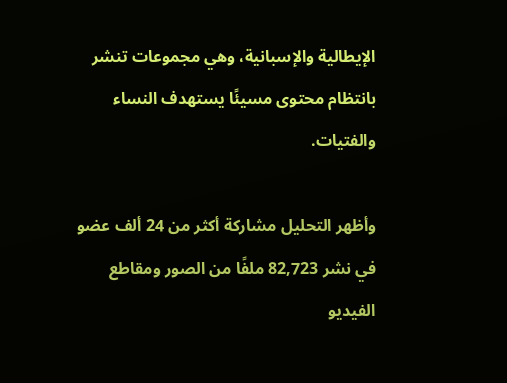الإيطالية والإسبانية، وهي مجموعات تنشر بانتظام محتوى مسيئًا يستهدف النساء والفتيات.

وأظهر التحليل مشاركة أكثر من 24 ألف عضو في نشر 82,723 ملفًا من الصور ومقاطع الفيديو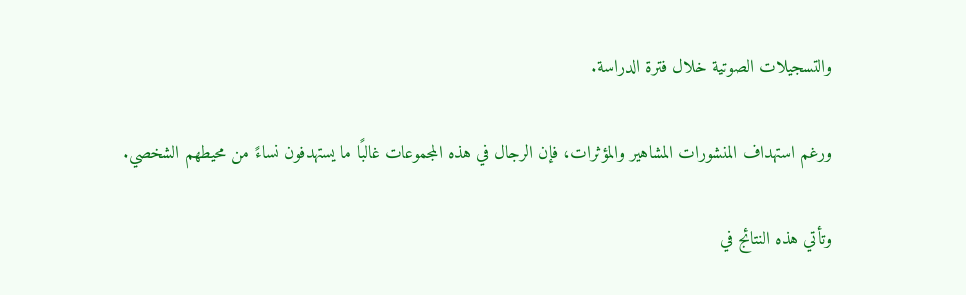والتسجيلات الصوتية خلال فترة الدراسة.

ورغم استهداف المنشورات المشاهير والمؤثرات، فإن الرجال في هذه المجموعات غالبًا ما يستهدفون نساءً من محيطهم الشخصي.

وتأتي هذه النتائج في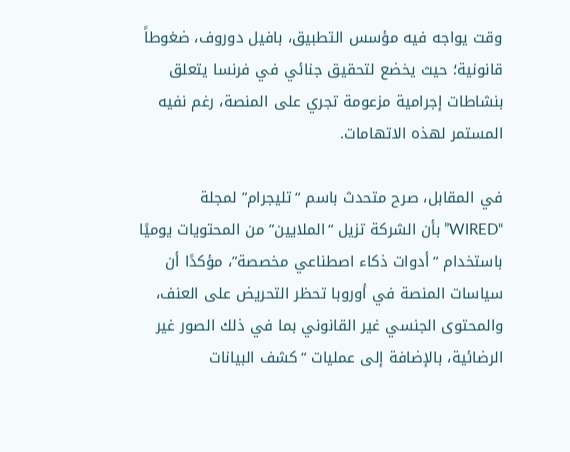وقت يواجه فيه مؤسس التطبيق، بافيل دوروف، ضغوطاً قانونية؛ حيث يخضع لتحقيق جنائي في فرنسا يتعلق بنشاطات إجرامية مزعومة تجري على المنصة، رغم نفيه المستمر لهذه الاتهامات.

في المقابل، صرح متحدث باسم “تليجرام” لمجلة “WIRED” بأن الشركة تزيل “الملايين” من المحتويات يوميًا باستخدام “أدوات ذكاء اصطناعي مخصصة”، مؤكدًا أن سياسات المنصة في أوروبا تحظر التحريض على العنف، والمحتوى الجنسي غير القانوني بما في ذلك الصور غير الرضائية، بالإضافة إلى عمليات “كشف البيانات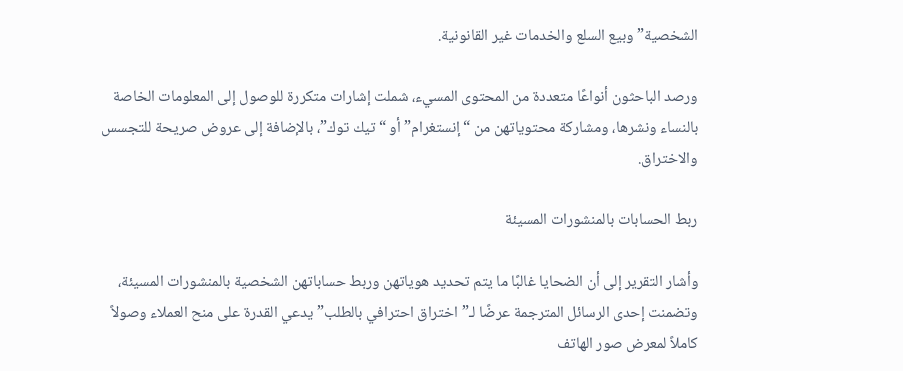الشخصية” وبيع السلع والخدمات غير القانونية.

ورصد الباحثون أنواعًا متعددة من المحتوى المسيء، شملت إشارات متكررة للوصول إلى المعلومات الخاصة بالنساء ونشرها، ومشاركة محتوياتهن من “إنستغرام” أو “تيك توك”، بالإضافة إلى عروض صريحة للتجسس والاختراق.

ربط الحسابات بالمنشورات المسيئة

وأشار التقرير إلى أن الضحايا غالبًا ما يتم تحديد هوياتهن وربط حساباتهن الشخصية بالمنشورات المسيئة، وتضمنت إحدى الرسائل المترجمة عرضًا لـ”اختراق احترافي بالطلب” يدعي القدرة على منح العملاء وصولاً كاملاً لمعرض صور الهاتف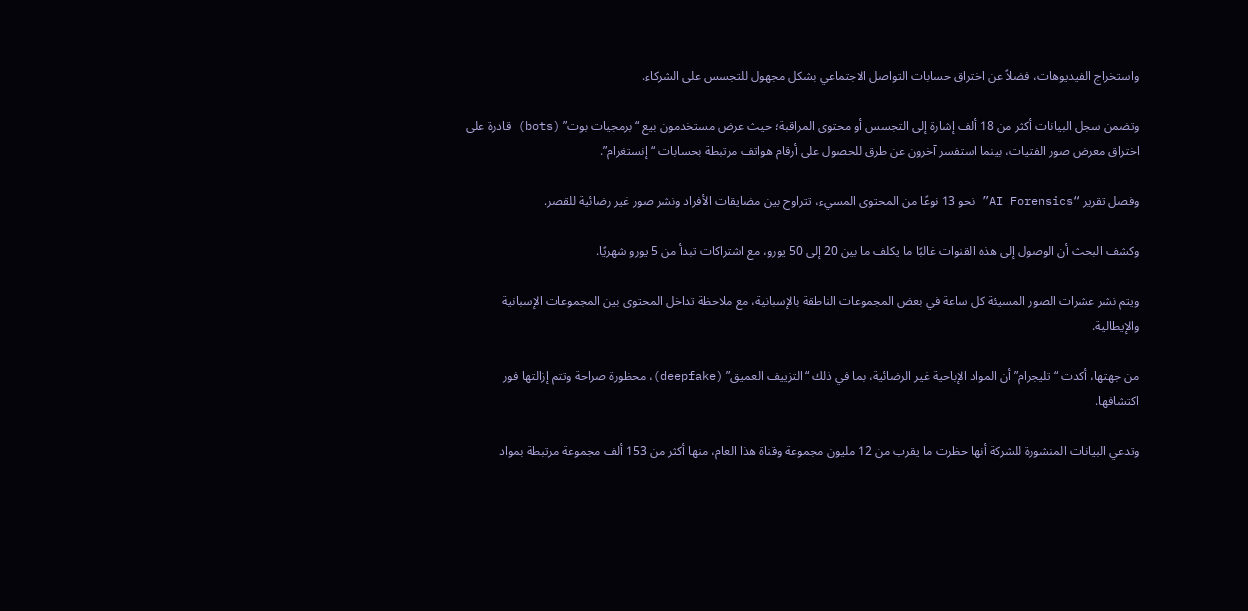واستخراج الفيديوهات، فضلاً عن اختراق حسابات التواصل الاجتماعي بشكل مجهول للتجسس على الشركاء.

وتضمن سجل البيانات أكثر من 18 ألف إشارة إلى التجسس أو محتوى المراقبة؛ حيث عرض مستخدمون بيع “برمجيات بوت” (bots) قادرة على اختراق معرض صور الفتيات، بينما استفسر آخرون عن طرق للحصول على أرقام هواتف مرتبطة بحسابات “إنستغرام”.

وفصل تقرير “AI Forensics” نحو 13 نوعًا من المحتوى المسيء، تتراوح بين مضايقات الأفراد ونشر صور غير رضائية للقصر.

وكشف البحث أن الوصول إلى هذه القنوات غالبًا ما يكلف ما بين 20 إلى 50 يورو، مع اشتراكات تبدأ من 5 يورو شهريًا.

ويتم نشر عشرات الصور المسيئة كل ساعة في بعض المجموعات الناطقة بالإسبانية، مع ملاحظة تداخل المحتوى بين المجموعات الإسبانية والإيطالية.

من جهتها، أكدت “تليجرام” أن المواد الإباحية غير الرضائية، بما في ذلك “التزييف العميق” (deepfake)، محظورة صراحة وتتم إزالتها فور اكتشافها.

وتدعي البيانات المنشورة للشركة أنها حظرت ما يقرب من 12 مليون مجموعة وقناة هذا العام، منها أكثر من 153 ألف مجموعة مرتبطة بمواد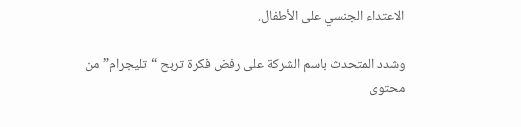الاعتداء الجنسي على الأطفال.

وشدد المتحدث باسم الشركة على رفض فكرة تربح “تليجرام” من محتوى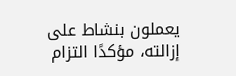يعملون بنشاط على إزالته، مؤكدًا التزام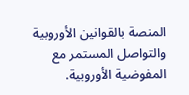المنصة بالقوانين الأوروبية والتواصل المستمر مع المفوضية الأوروبية.